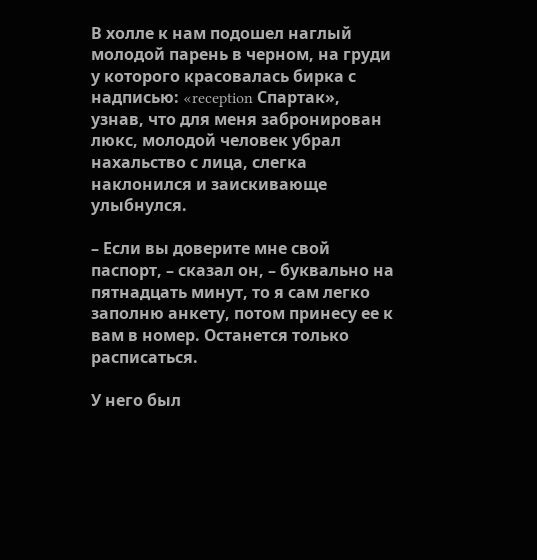В холле к нам подошел наглый молодой парень в черном, на груди у которого красовалась бирка с надписью: «reception Спартак», узнав, что для меня забронирован люкс, молодой человек убрал нахальство с лица, слегка наклонился и заискивающе улыбнулся.

– Если вы доверите мне свой паспорт, – сказал он, – буквально на пятнадцать минут, то я сам легко заполню анкету, потом принесу ее к вам в номер. Останется только расписаться.

У него был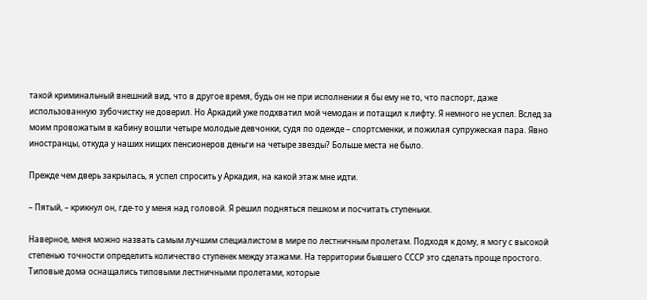такой криминальный внешний вид, что в другое время, будь он не при исполнении я бы ему не то, что паспорт, даже использованную зубочистку не доверил. Но Аркадий уже подхватил мой чемодан и потащил к лифту. Я немного не успел. Вслед за моим провожатым в кабину вошли четыре молодые девчонки, судя по одежде – спортсменки, и пожилая супружеская пара. Явно иностранцы, откуда у наших нищих пенсионеров деньги на четыре звезды? Больше места не было.

Прежде чем дверь закрылась, я успел спросить у Аркадия, на какой этаж мне идти.

– Пятый, – крикнул он, где-то у меня над головой. Я решил подняться пешком и посчитать ступеньки.

Наверное, меня можно назвать самым лучшим специалистом в мире по лестничным пролетам. Подходя к дому, я могу с высокой степенью точности определить количество ступенек между этажами. На территории бывшего СССР это сделать проще простого. Типовые дома оснащались типовыми лестничными пролетами, которые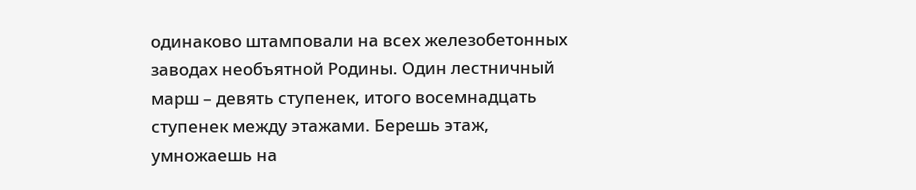одинаково штамповали на всех железобетонных заводах необъятной Родины. Один лестничный марш – девять ступенек, итого восемнадцать ступенек между этажами. Берешь этаж, умножаешь на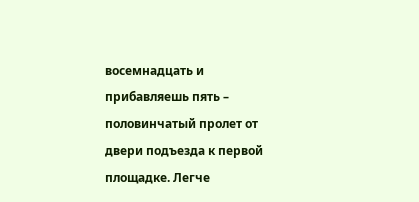восемнадцать и прибавляешь пять – половинчатый пролет от двери подъезда к первой площадке. Легче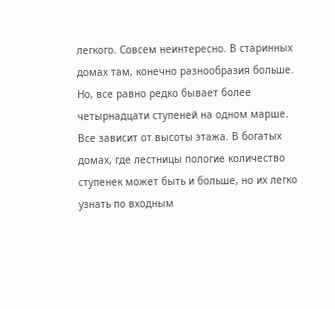легкого. Совсем неинтересно. В старинных домах там, конечно разнообразия больше. Но, все равно редко бывает более четырнадцати ступеней на одном марше. Все зависит от высоты этажа. В богатых домах, где лестницы пологие количество ступенек может быть и больше, но их легко узнать по входным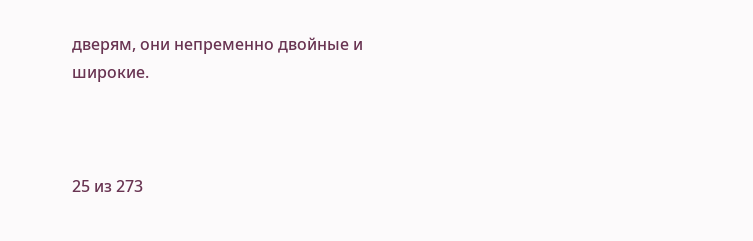дверям, они непременно двойные и широкие.



25 из 273